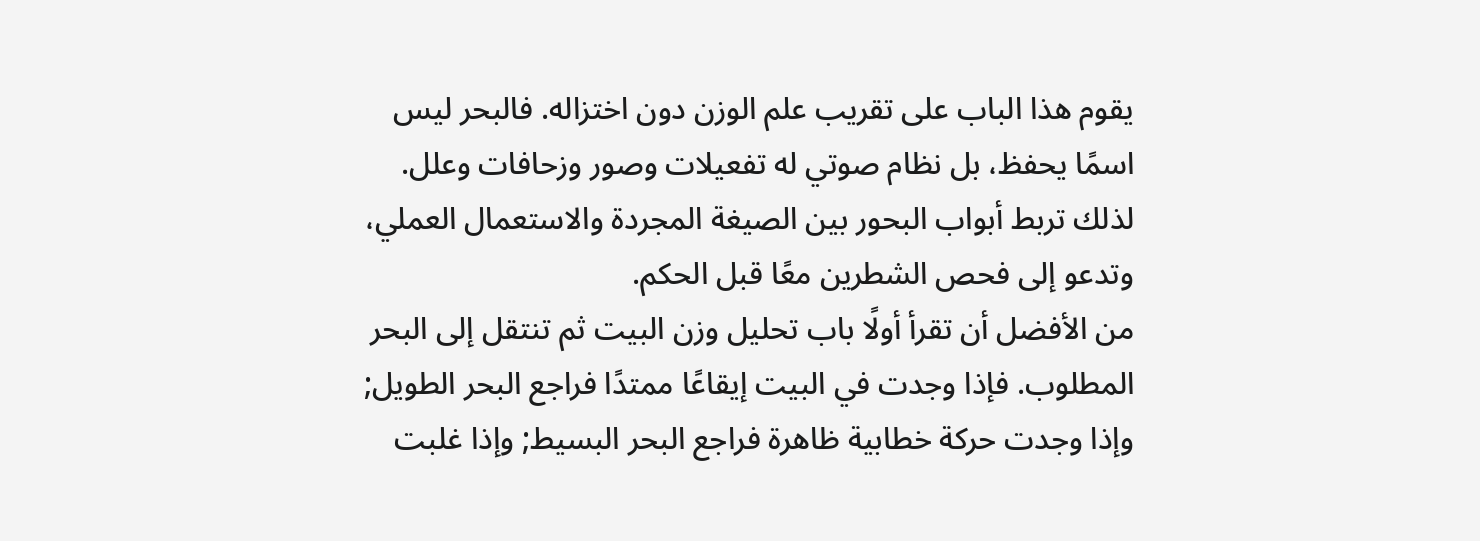يقوم هذا الباب على تقريب علم الوزن دون اختزاله. فالبحر ليس اسمًا يحفظ، بل نظام صوتي له تفعيلات وصور وزحافات وعلل. لذلك تربط أبواب البحور بين الصيغة المجردة والاستعمال العملي، وتدعو إلى فحص الشطرين معًا قبل الحكم.
من الأفضل أن تقرأ أولًا باب تحليل وزن البيت ثم تنتقل إلى البحر المطلوب. فإذا وجدت في البيت إيقاعًا ممتدًا فراجع البحر الطويل; وإذا وجدت حركة خطابية ظاهرة فراجع البحر البسيط; وإذا غلبت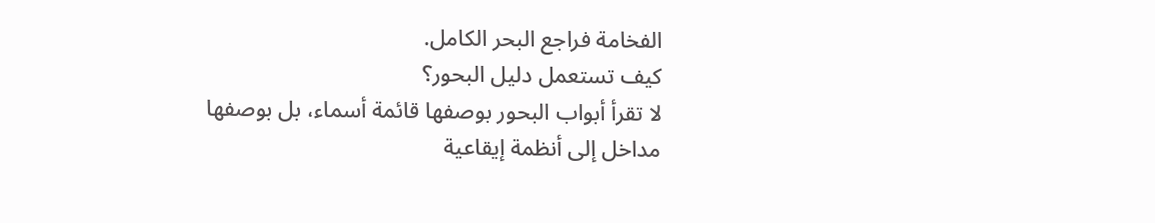الفخامة فراجع البحر الكامل.
كيف تستعمل دليل البحور؟
لا تقرأ أبواب البحور بوصفها قائمة أسماء، بل بوصفها مداخل إلى أنظمة إيقاعية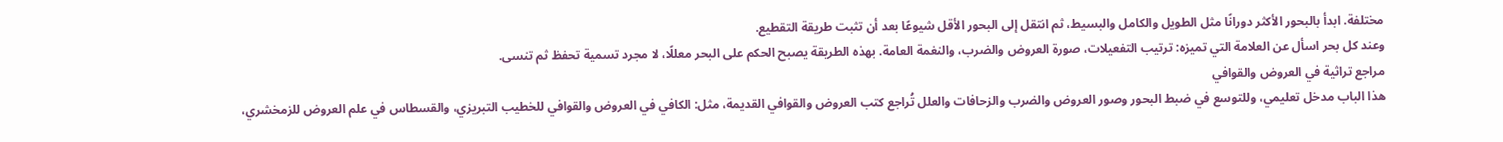مختلفة. ابدأ بالبحور الأكثر دورانًا مثل الطويل والكامل والبسيط، ثم انتقل إلى البحور الأقل شيوعًا بعد أن تثبت طريقة التقطيع.
وعند كل بحر اسأل عن العلامة التي تميزه: ترتيب التفعيلات، صورة العروض والضرب، والنغمة العامة. بهذه الطريقة يصبح الحكم على البحر معللًا، لا مجرد تسمية تحفظ ثم تنسى.
مراجع تراثية في العروض والقوافي
هذا الباب مدخل تعليمي، وللتوسع في ضبط البحور وصور العروض والضرب والزحافات والعلل تُراجع كتب العروض والقوافي القديمة، مثل: الكافي في العروض والقوافي للخطيب التبريزي، والقسطاس في علم العروض للزمخشري،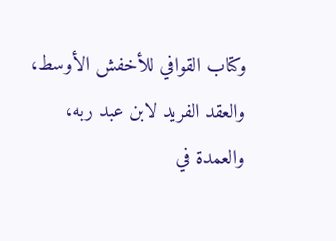وكتاب القوافي للأخفش الأوسط، والعقد الفريد لابن عبد ربه، والعمدة في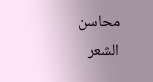محاسن الشعر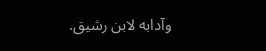وآدابه لابن رشيق.